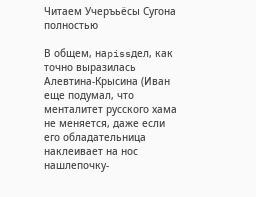Читаем Учеръьёсы Сугона полностью

В общем, наpissдел, как точно выразилась Алевтина-Крысина (Иван еще подумал, что менталитет русского хама не меняется, даже если его обладательница наклеивает на нос нашлепочку-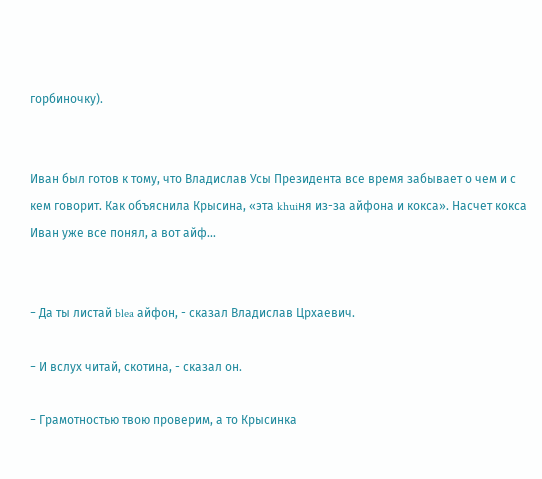горбиночку).


Иван был готов к тому, что Владислав Усы Президента все время забывает о чем и с кем говорит. Как объяснила Крысина, «эта khuiня из-за айфона и кокса». Насчет кокса Иван уже все понял, а вот айф...


− Да ты листай blea айфон, - сказал Владислав Црхаевич.

− И вслух читай, скотина, - сказал он.

− Грамотностью твою проверим, а то Крысинка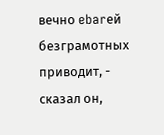вечно ebarей безграмотных приводит, - сказал он,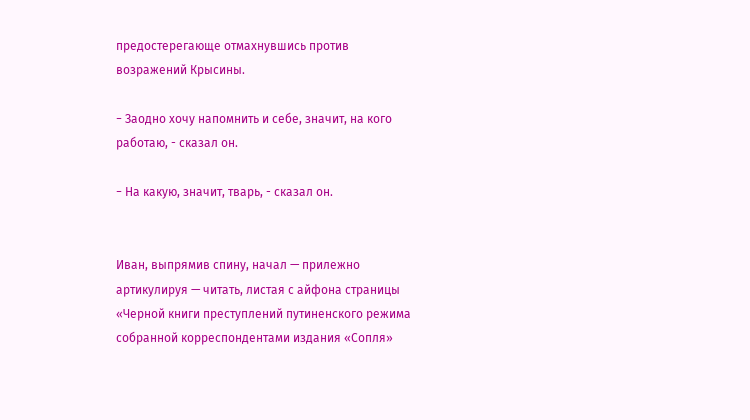предостерегающе отмахнувшись против возражений Крысины.

− Заодно хочу напомнить и себе, значит, на кого работаю, - сказал он.

− На какую, значит, тварь, - сказал он.


Иван, выпрямив спину, начал — прилежно артикулируя — читать, листая с айфона страницы «Черной книги преступлений путиненского режима собранной корреспондентами издания «Сопля»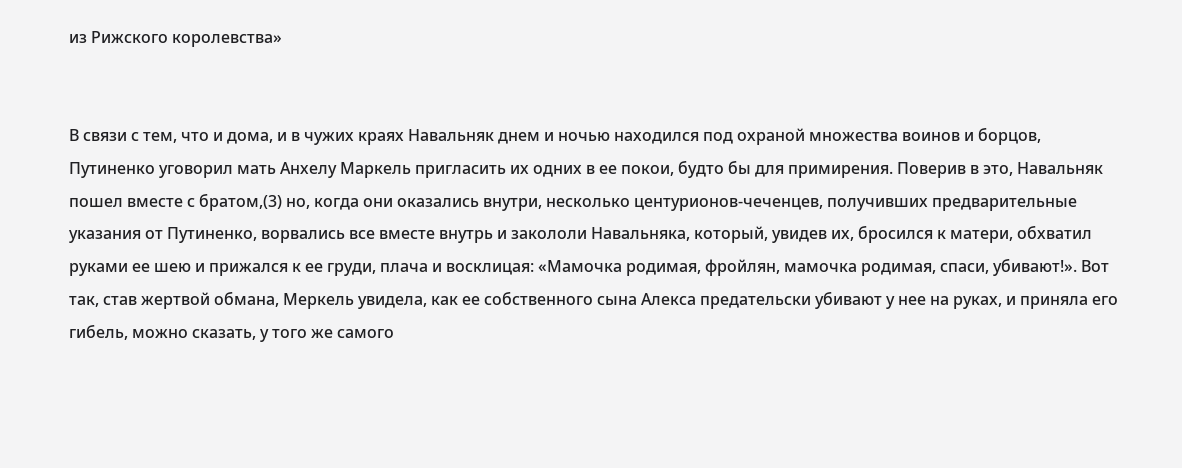из Рижского королевства»


В связи с тем, что и дома, и в чужих краях Навальняк днем и ночью находился под охраной множества воинов и борцов, Путиненко уговорил мать Анхелу Маркель пригласить их одних в ее покои, будто бы для примирения. Поверив в это, Навальняк пошел вместе с братом,(3) но, когда они оказались внутри, несколько центурионов-чеченцев, получивших предварительные указания от Путиненко, ворвались все вместе внутрь и закололи Навальняка, который, увидев их, бросился к матери, обхватил руками ее шею и прижался к ее груди, плача и восклицая: «Мамочка родимая, фройлян, мамочка родимая, спаси, убивают!». Вот так, став жертвой обмана, Меркель увидела, как ее собственного сына Алекса предательски убивают у нее на руках, и приняла его гибель, можно сказать, у того же самого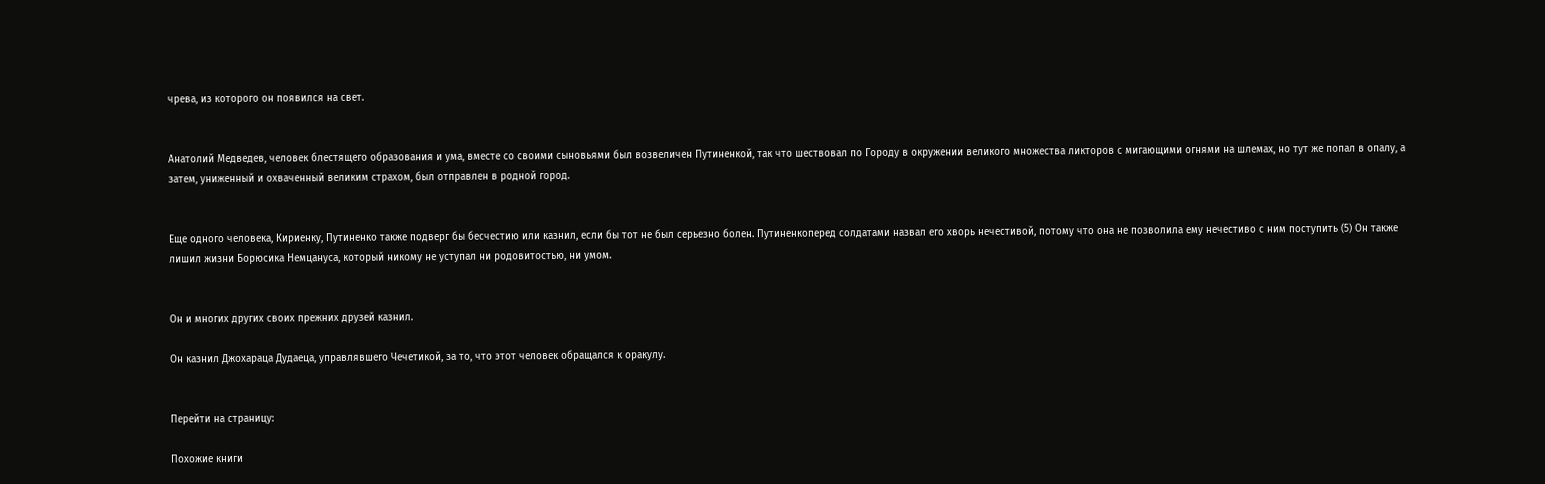чрева, из которого он появился на свет.


Анатолий Медведев, человек блестящего образования и ума, вместе со своими сыновьями был возвеличен Путиненкой, так что шествовал по Городу в окружении великого множества ликторов с мигающими огнями на шлемах, но тут же попал в опалу, а затем, униженный и охваченный великим страхом, был отправлен в родной город.


Еще одного человека, Кириенку, Путиненко также подверг бы бесчестию или казнил, если бы тот не был серьезно болен. Путиненкоперед солдатами назвал его хворь нечестивой, потому что она не позволила ему нечестиво с ним поступить (5) Он также лишил жизни Борюсика Немцануса, который никому не уступал ни родовитостью, ни умом.


Он и многих других своих прежних друзей казнил.

Он казнил Джохараца Дудаеца, управлявшего Чечетикой, за то, что этот человек обращался к оракулу.


Перейти на страницу:

Похожие книги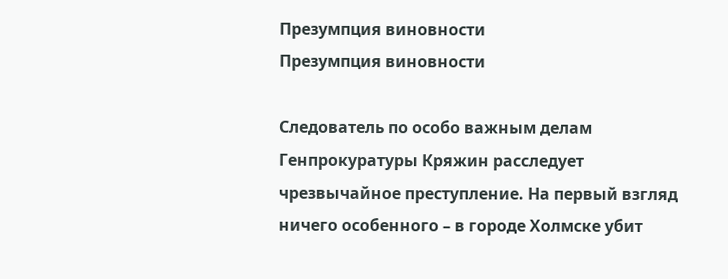Презумпция виновности
Презумпция виновности

Следователь по особо важным делам Генпрокуратуры Кряжин расследует чрезвычайное преступление. На первый взгляд ничего особенного – в городе Холмске убит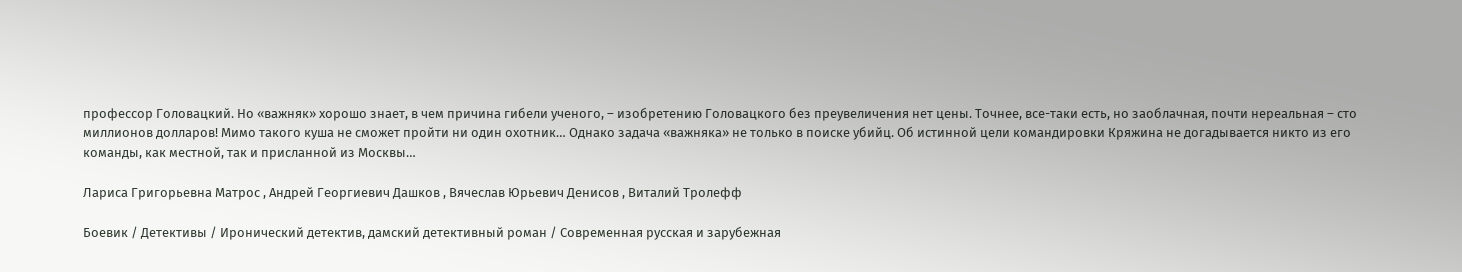профессор Головацкий. Но «важняк» хорошо знает, в чем причина гибели ученого, – изобретению Головацкого без преувеличения нет цены. Точнее, все-таки есть, но заоблачная, почти нереальная – сто миллионов долларов! Мимо такого куша не сможет пройти ни один охотник… Однако задача «важняка» не только в поиске убийц. Об истинной цели командировки Кряжина не догадывается никто из его команды, как местной, так и присланной из Москвы…

Лариса Григорьевна Матрос , Андрей Георгиевич Дашков , Вячеслав Юрьевич Денисов , Виталий Тролефф

Боевик / Детективы / Иронический детектив, дамский детективный роман / Современная русская и зарубежная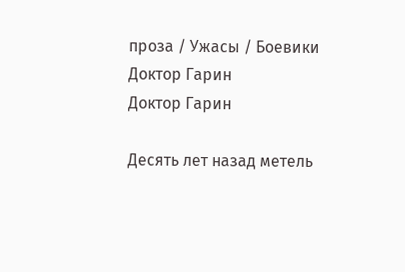проза / Ужасы / Боевики
Доктор Гарин
Доктор Гарин

Десять лет назад метель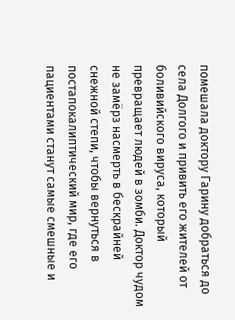помешала доктору Гарину добраться до села Долгого и привить его жителей от боливийского вируса, который превращает людей в зомби. Доктор чудом не замёрз насмерть в бескрайней снежной степи, чтобы вернуться в постапокалиптический мир, где его пациентами станут самые смешные и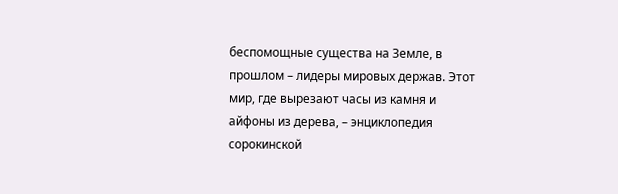беспомощные существа на Земле, в прошлом – лидеры мировых держав. Этот мир, где вырезают часы из камня и айфоны из дерева, – энциклопедия сорокинской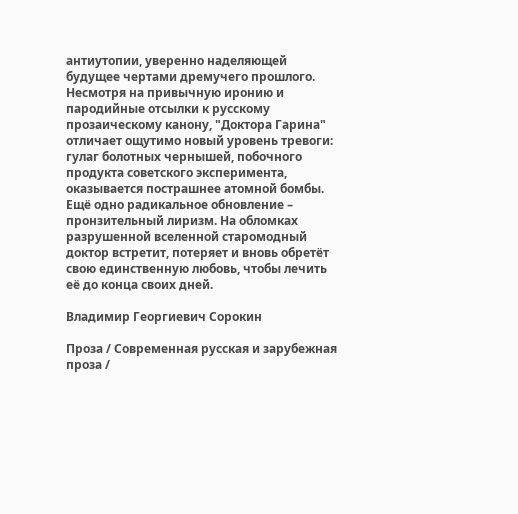антиутопии, уверенно наделяющей будущее чертами дремучего прошлого. Несмотря на привычную иронию и пародийные отсылки к русскому прозаическому канону, "Доктора Гарина" отличает ощутимо новый уровень тревоги: гулаг болотных чернышей, побочного продукта советского эксперимента, оказывается пострашнее атомной бомбы. Ещё одно радикальное обновление – пронзительный лиризм. На обломках разрушенной вселенной старомодный доктор встретит, потеряет и вновь обретёт свою единственную любовь, чтобы лечить её до конца своих дней.

Владимир Георгиевич Сорокин

Проза / Современная русская и зарубежная проза /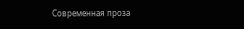Современная проза